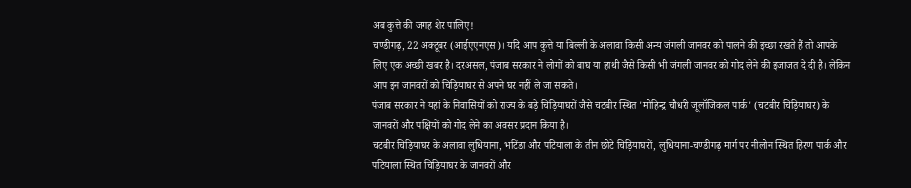अब कुत्ते की जगह शेर पालिए!
चण्डीगढ़, 22 अक्टूबर (आईएएनएस)। यदि आप कुत्ते या बिल्ली के अलावा किसी अन्य जंगली जानवर को पालने की इच्छा रखते हैं तो आपके लिए एक अच्छी खबर है। दरअसल, पंजाब सरकार ने लोगों को बाघ या हाथी जैसे किसी भी जंगली जानवर को गोद लेने की इजाजत दे दी है। लेकिन आप इन जानवरों को चिड़ियाघर से अपने घर नहीं ले जा सकते।
पंजाब सरकार ने यहां के निवासियों को राज्य के बड़े चिड़ियाघरों जैसे चटबीर स्थित 'मोहिन्द्र चौधरी जूलॉजिकल पार्क' (चटबीर चिड़ियाघर) के जानवरों और पक्षियों को गोद लेने का अवसर प्रदान किया है।
चटबीर चिड़ियाघर के अलावा लुधियाना, भटिंडा और पटियाला के तीन छोटे चिड़ियाघरों, लुधियाना-चण्डीगढ़ मार्ग पर नीलोन स्थित हिरण पार्क और पटियाला स्थित चिड़ियाघर के जानवरों और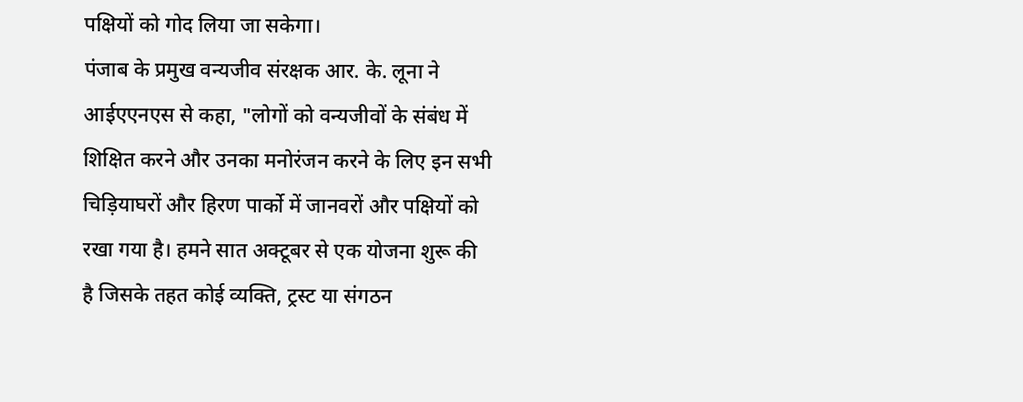पक्षियों को गोद लिया जा सकेगा।
पंजाब के प्रमुख वन्यजीव संरक्षक आर. के. लूना ने आईएएनएस से कहा, "लोगों को वन्यजीवों के संबंध में शिक्षित करने और उनका मनोरंजन करने के लिए इन सभी चिड़ियाघरों और हिरण पार्को में जानवरों और पक्षियों को रखा गया है। हमने सात अक्टूबर से एक योजना शुरू की है जिसके तहत कोई व्यक्ति, ट्रस्ट या संगठन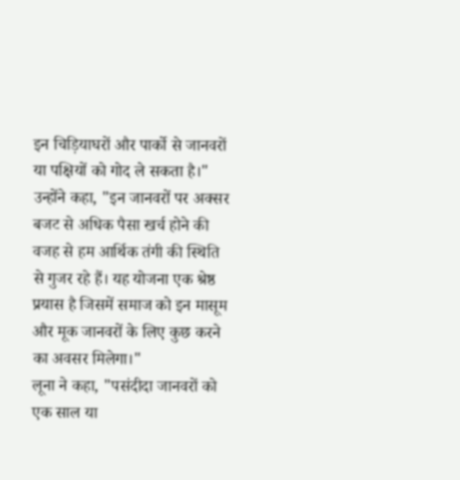इन चिड़ियाघरों और पार्को से जानवरों या पक्षियों को गोद ले सकता है।"
उन्होंने कहा, "इन जानवरों पर अक्सर बजट से अधिक पैसा खर्च होने की वजह से हम आर्थिक तंगी की स्थिति से गुजर रहे हैं। यह योजना एक श्रेष्ठ प्रयास है जिसमें समाज को इन मासूम और मूक जानवरों के लिए कुछ करने का अवसर मिलेगा।"
लूना ने कहा, "पसंदीदा जानवरों को एक साल या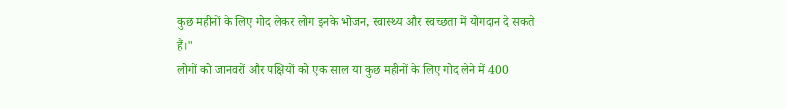कुछ महीनों के लिए गोद लेकर लोग इनके भोजन, स्वास्थ्य और स्वच्छता में योगदान दे सकते हैं।"
लोगों को जानवरों और पक्षियों को एक साल या कुछ महीनों के लिए गोद लेने में 400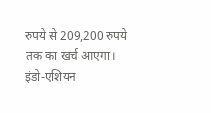रुपये से 209,200 रुपये तक का खर्च आएगा।
इंडो-एशियन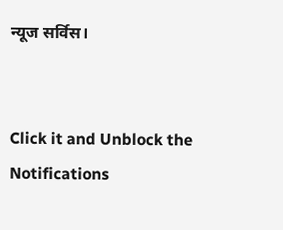न्यूज सर्विस।


Click it and Unblock the Notifications